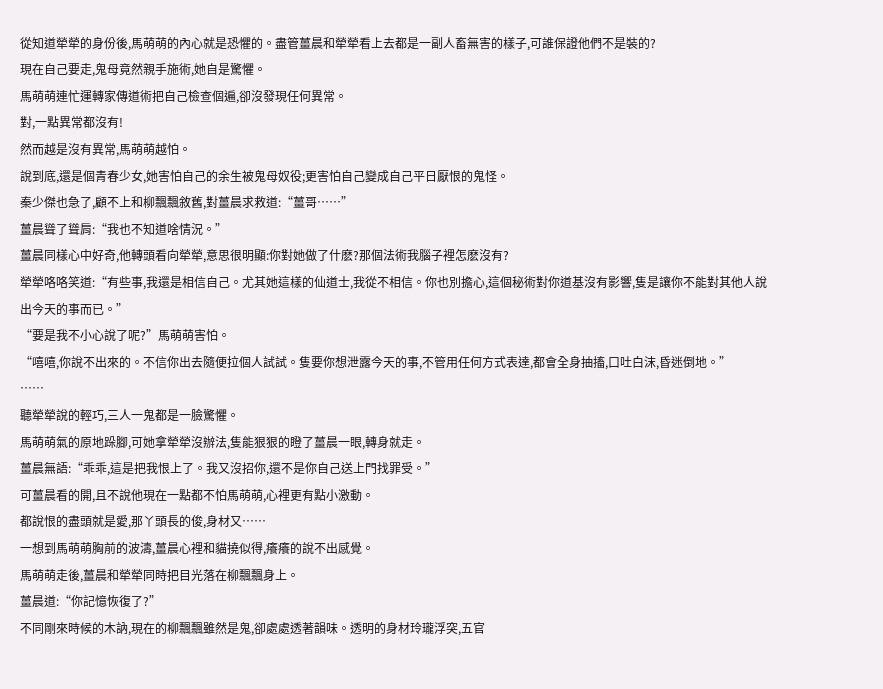從知道犖犖的身份後,馬萌萌的內心就是恐懼的。盡管薑晨和犖犖看上去都是一副人畜無害的樣子,可誰保證他們不是裝的?
現在自己要走,鬼母竟然親手施術,她自是驚懼。
馬萌萌連忙運轉家傳道術把自己檢查個遍,卻沒發現任何異常。
對,一點異常都沒有!
然而越是沒有異常,馬萌萌越怕。
說到底,還是個青春少女,她害怕自己的余生被鬼母奴役;更害怕自己變成自己平日厭恨的鬼怪。
秦少傑也急了,顧不上和柳飄飄敘舊,對薑晨求救道:“薑哥……”
薑晨聳了聳肩:“我也不知道啥情況。”
薑晨同樣心中好奇,他轉頭看向犖犖,意思很明顯:你對她做了什麽?那個法術我腦子裡怎麽沒有?
犖犖咯咯笑道:“有些事,我還是相信自己。尤其她這樣的仙道士,我從不相信。你也別擔心,這個秘術對你道基沒有影響,隻是讓你不能對其他人說出今天的事而已。”
“要是我不小心說了呢?”馬萌萌害怕。
“嘻嘻,你說不出來的。不信你出去隨便拉個人試試。隻要你想泄露今天的事,不管用任何方式表達,都會全身抽搐,口吐白沫,昏迷倒地。”
……
聽犖犖說的輕巧,三人一鬼都是一臉驚懼。
馬萌萌氣的原地跺腳,可她拿犖犖沒辦法,隻能狠狠的瞪了薑晨一眼,轉身就走。
薑晨無語:“乖乖,這是把我恨上了。我又沒招你,還不是你自己送上門找罪受。”
可薑晨看的開,且不說他現在一點都不怕馬萌萌,心裡更有點小激動。
都說恨的盡頭就是愛,那丫頭長的俊,身材又……
一想到馬萌萌胸前的波濤,薑晨心裡和貓撓似得,癢癢的說不出感覺。
馬萌萌走後,薑晨和犖犖同時把目光落在柳飄飄身上。
薑晨道:“你記憶恢復了?”
不同剛來時候的木訥,現在的柳飄飄雖然是鬼,卻處處透著韻味。透明的身材玲瓏浮突,五官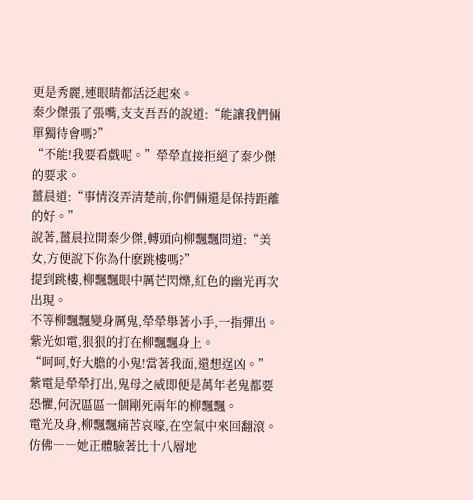更是秀麗,連眼睛都活泛起來。
秦少傑張了張嘴,支支吾吾的說道:“能讓我們倆單獨待會嗎?”
“不能!我要看戲呢。”犖犖直接拒絕了秦少傑的要求。
薑晨道:“事情沒弄清楚前,你們倆還是保持距離的好。”
說著,薑晨拉開秦少傑,轉頭向柳飄飄問道:“美女,方便說下你為什麽跳樓嗎?”
提到跳樓,柳飄飄眼中厲芒閃爍,紅色的幽光再次出現。
不等柳飄飄變身厲鬼,犖犖舉著小手,一指彈出。
紫光如電,狠狠的打在柳飄飄身上。
“呵呵,好大膽的小鬼!當著我面,還想逞凶。”
紫電是犖犖打出,鬼母之威即便是萬年老鬼都要恐懼,何況區區一個剛死兩年的柳飄飄。
電光及身,柳飄飄痛苦哀嚎,在空氣中來回翻滾。仿佛――她正體驗著比十八層地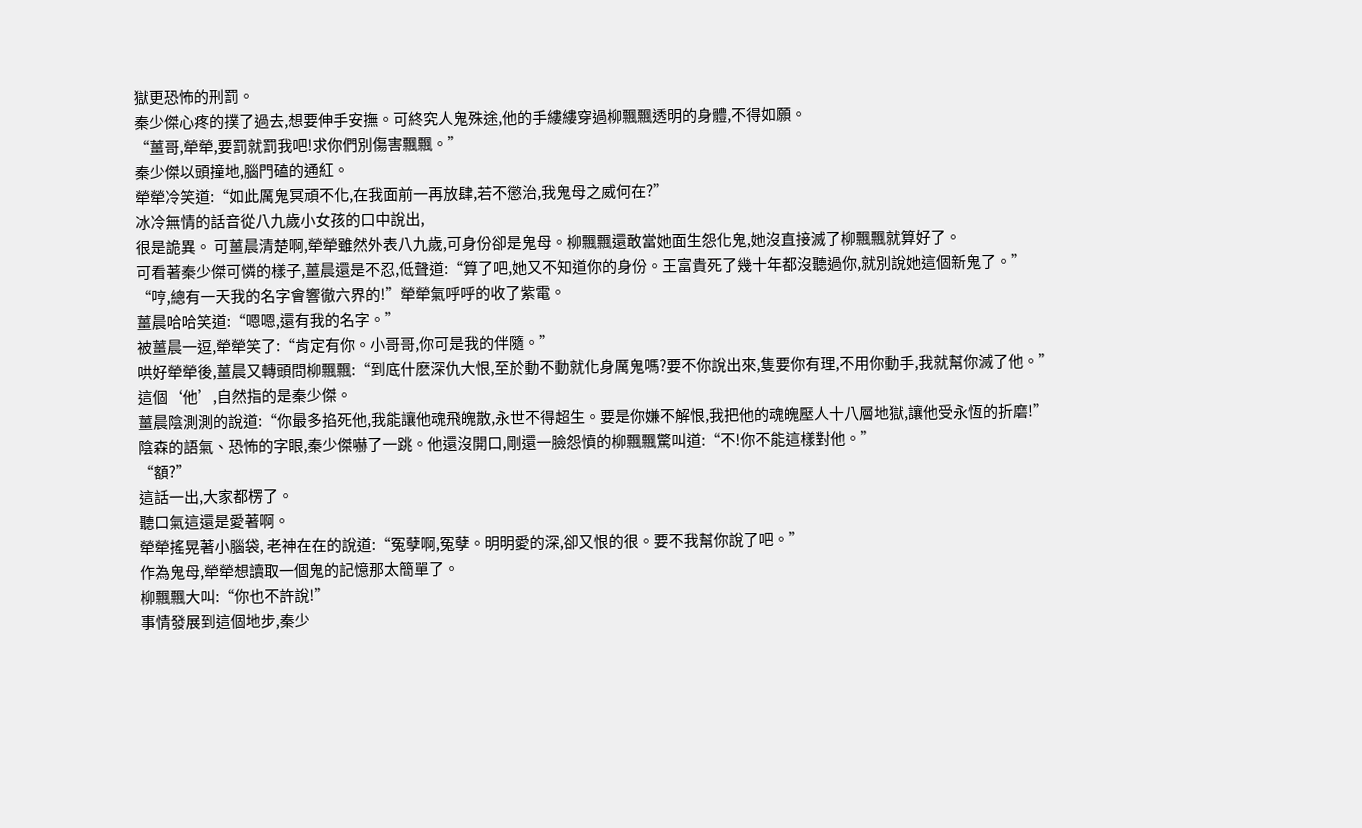獄更恐怖的刑罰。
秦少傑心疼的撲了過去,想要伸手安撫。可終究人鬼殊途,他的手縷縷穿過柳飄飄透明的身體,不得如願。
“薑哥,犖犖,要罰就罰我吧!求你們別傷害飄飄。”
秦少傑以頭撞地,腦門磕的通紅。
犖犖冷笑道:“如此厲鬼冥頑不化,在我面前一再放肆,若不懲治,我鬼母之威何在?”
冰冷無情的話音從八九歲小女孩的口中說出,
很是詭異。 可薑晨清楚啊,犖犖雖然外表八九歲,可身份卻是鬼母。柳飄飄還敢當她面生怨化鬼,她沒直接滅了柳飄飄就算好了。
可看著秦少傑可憐的樣子,薑晨還是不忍,低聲道:“算了吧,她又不知道你的身份。王富貴死了幾十年都沒聽過你,就別說她這個新鬼了。”
“哼,總有一天我的名字會響徹六界的!”犖犖氣呼呼的收了紫電。
薑晨哈哈笑道:“嗯嗯,還有我的名字。”
被薑晨一逗,犖犖笑了:“肯定有你。小哥哥,你可是我的伴隨。”
哄好犖犖後,薑晨又轉頭問柳飄飄:“到底什麽深仇大恨,至於動不動就化身厲鬼嗎?要不你說出來,隻要你有理,不用你動手,我就幫你滅了他。”
這個‘他’,自然指的是秦少傑。
薑晨陰測測的說道:“你最多掐死他,我能讓他魂飛魄散,永世不得超生。要是你嫌不解恨,我把他的魂魄壓人十八層地獄,讓他受永恆的折磨!”
陰森的語氣、恐怖的字眼,秦少傑嚇了一跳。他還沒開口,剛還一臉怨憤的柳飄飄驚叫道:“不!你不能這樣對他。”
“額?”
這話一出,大家都楞了。
聽口氣這還是愛著啊。
犖犖搖晃著小腦袋, 老神在在的說道:“冤孽啊,冤孽。明明愛的深,卻又恨的很。要不我幫你說了吧。”
作為鬼母,犖犖想讀取一個鬼的記憶那太簡單了。
柳飄飄大叫:“你也不許說!”
事情發展到這個地步,秦少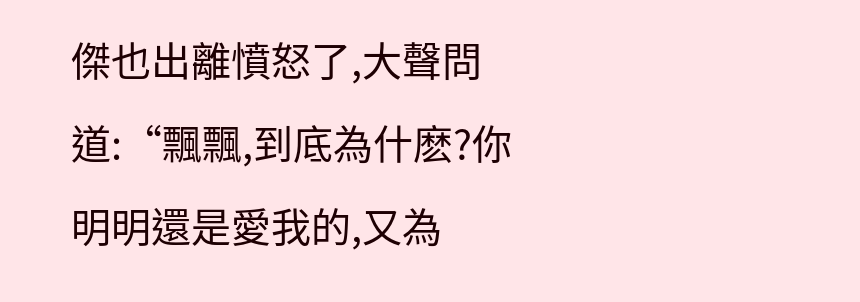傑也出離憤怒了,大聲問道:“飄飄,到底為什麽?你明明還是愛我的,又為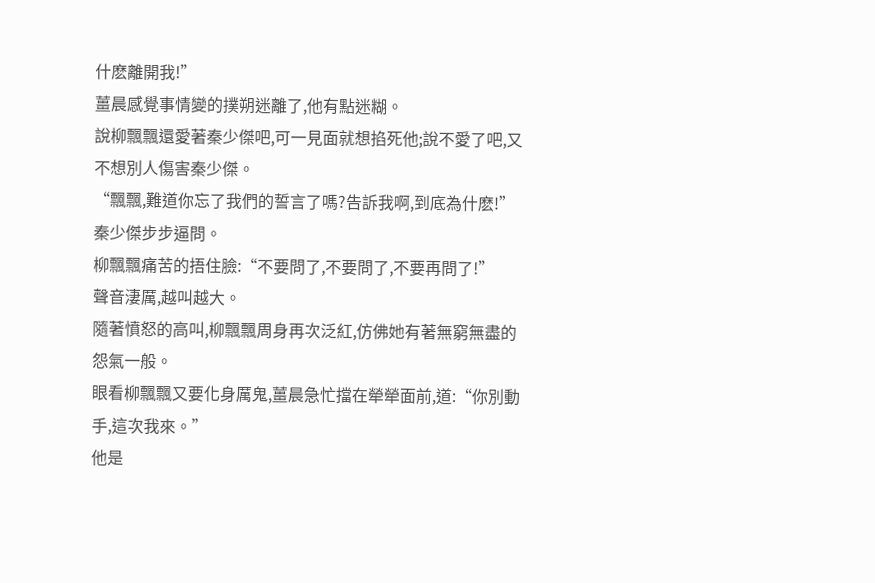什麽離開我!”
薑晨感覺事情變的撲朔迷離了,他有點迷糊。
說柳飄飄還愛著秦少傑吧,可一見面就想掐死他;說不愛了吧,又不想別人傷害秦少傑。
“飄飄,難道你忘了我們的誓言了嗎?告訴我啊,到底為什麽!”
秦少傑步步逼問。
柳飄飄痛苦的捂住臉:“不要問了,不要問了,不要再問了!”
聲音淒厲,越叫越大。
隨著憤怒的高叫,柳飄飄周身再次泛紅,仿佛她有著無窮無盡的怨氣一般。
眼看柳飄飄又要化身厲鬼,薑晨急忙擋在犖犖面前,道:“你別動手,這次我來。”
他是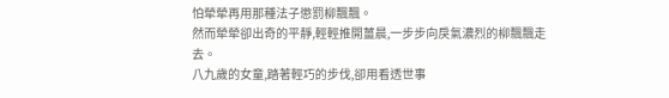怕犖犖再用那種法子懲罰柳飄飄。
然而犖犖卻出奇的平靜,輕輕推開薑晨,一步步向戾氣濃烈的柳飄飄走去。
八九歲的女童,踏著輕巧的步伐,卻用看透世事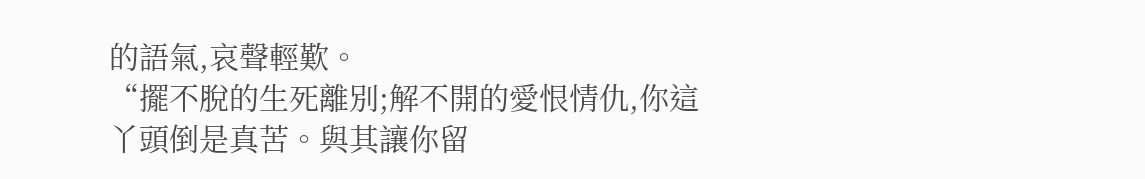的語氣,哀聲輕歎。
“擺不脫的生死離別;解不開的愛恨情仇,你這丫頭倒是真苦。與其讓你留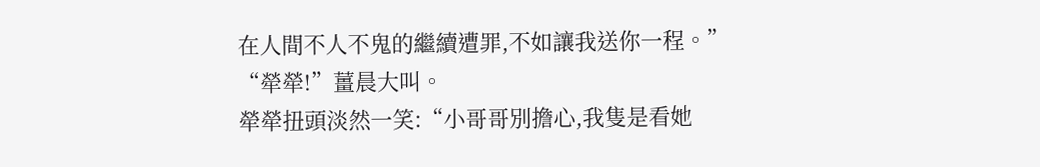在人間不人不鬼的繼續遭罪,不如讓我送你一程。”
“犖犖!”薑晨大叫。
犖犖扭頭淡然一笑:“小哥哥別擔心,我隻是看她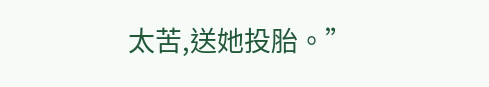太苦,送她投胎。”